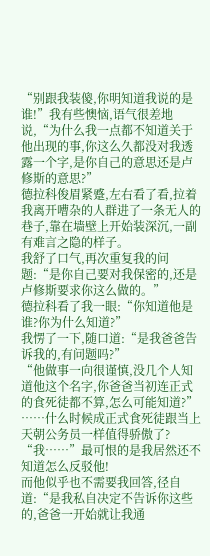“别跟我装傻,你明知道我说的是谁!”我有些懊恼,语气很差地说,“为什么我一点都不知道关于他出现的事,你这么久都没对我透露一个字,是你自己的意思还是卢修斯的意思?”
德拉科俊眉紧蹙,左右看了看,拉着我离开嘈杂的人群进了一条无人的巷子,靠在墙壁上开始装深沉,一副有难言之隐的样子。
我舒了口气,再次重复我的问题:“是你自己要对我保密的,还是卢修斯要求你这么做的。”
德拉科看了我一眼:“你知道他是谁?你为什么知道?”
我愣了一下,随口道:“是我爸爸告诉我的,有问题吗?”
“他做事一向很谨慎,没几个人知道他这个名字,你爸爸当初连正式的食死徒都不算,怎么可能知道?”
……什么时候成正式食死徒跟当上天朝公务员一样值得骄傲了?
“我……”最可恨的是我居然还不知道怎么反驳他!
而他似乎也不需要我回答,径自道:“是我私自决定不告诉你这些的,爸爸一开始就让我通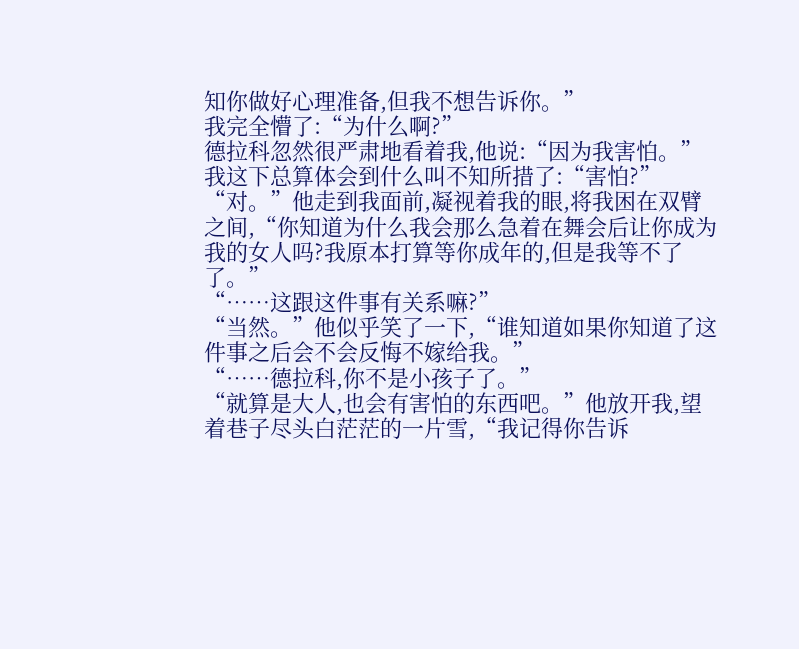知你做好心理准备,但我不想告诉你。”
我完全懵了:“为什么啊?”
德拉科忽然很严肃地看着我,他说:“因为我害怕。”
我这下总算体会到什么叫不知所措了:“害怕?”
“对。”他走到我面前,凝视着我的眼,将我困在双臂之间,“你知道为什么我会那么急着在舞会后让你成为我的女人吗?我原本打算等你成年的,但是我等不了了。”
“……这跟这件事有关系嘛?”
“当然。”他似乎笑了一下,“谁知道如果你知道了这件事之后会不会反悔不嫁给我。”
“……德拉科,你不是小孩子了。”
“就算是大人,也会有害怕的东西吧。”他放开我,望着巷子尽头白茫茫的一片雪,“我记得你告诉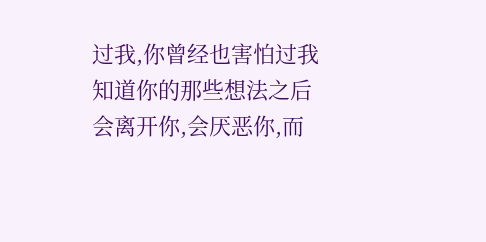过我,你曾经也害怕过我知道你的那些想法之后会离开你,会厌恶你,而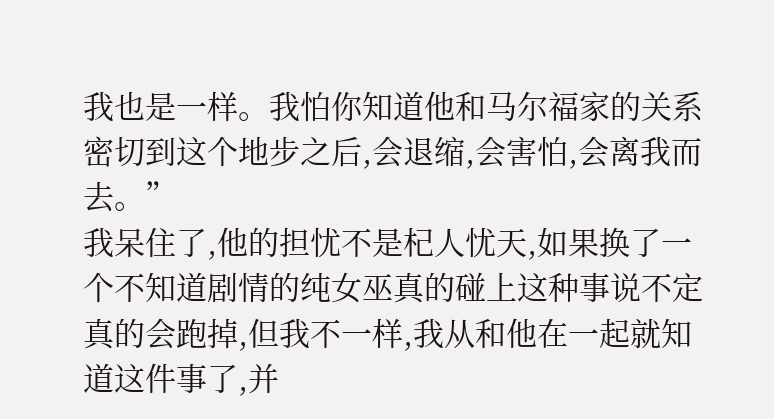我也是一样。我怕你知道他和马尔福家的关系密切到这个地步之后,会退缩,会害怕,会离我而去。”
我呆住了,他的担忧不是杞人忧天,如果换了一个不知道剧情的纯女巫真的碰上这种事说不定真的会跑掉,但我不一样,我从和他在一起就知道这件事了,并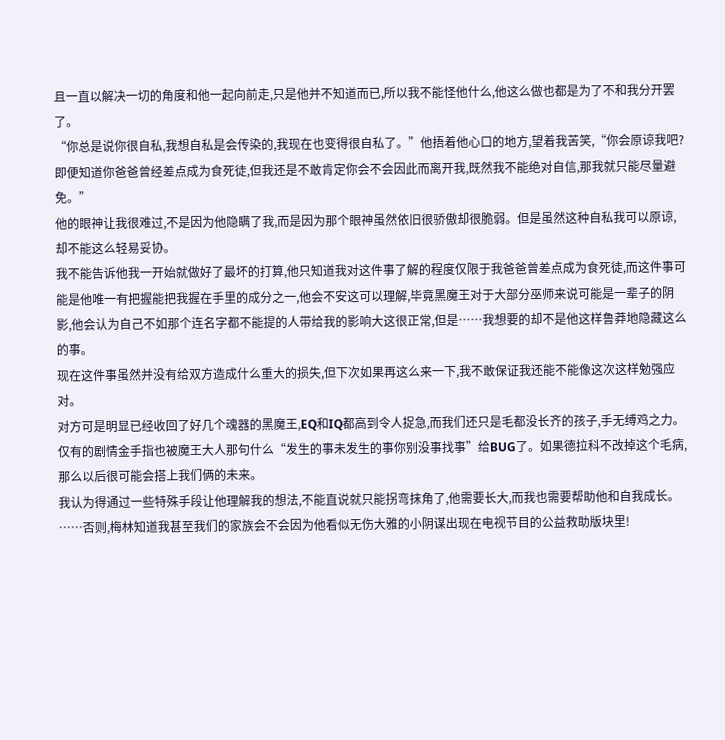且一直以解决一切的角度和他一起向前走,只是他并不知道而已,所以我不能怪他什么,他这么做也都是为了不和我分开罢了。
“你总是说你很自私,我想自私是会传染的,我现在也变得很自私了。”他捂着他心口的地方,望着我苦笑,“你会原谅我吧?即便知道你爸爸曾经差点成为食死徒,但我还是不敢肯定你会不会因此而离开我,既然我不能绝对自信,那我就只能尽量避免。”
他的眼神让我很难过,不是因为他隐瞒了我,而是因为那个眼神虽然依旧很骄傲却很脆弱。但是虽然这种自私我可以原谅,却不能这么轻易妥协。
我不能告诉他我一开始就做好了最坏的打算,他只知道我对这件事了解的程度仅限于我爸爸曾差点成为食死徒,而这件事可能是他唯一有把握能把我握在手里的成分之一,他会不安这可以理解,毕竟黑魔王对于大部分巫师来说可能是一辈子的阴影,他会认为自己不如那个连名字都不能提的人带给我的影响大这很正常,但是……我想要的却不是他这样鲁莽地隐藏这么的事。
现在这件事虽然并没有给双方造成什么重大的损失,但下次如果再这么来一下,我不敢保证我还能不能像这次这样勉强应对。
对方可是明显已经收回了好几个魂器的黑魔王,EQ和IQ都高到令人捉急,而我们还只是毛都没长齐的孩子,手无缚鸡之力。仅有的剧情金手指也被魔王大人那句什么“发生的事未发生的事你别没事找事”给BUG了。如果德拉科不改掉这个毛病,那么以后很可能会搭上我们俩的未来。
我认为得通过一些特殊手段让他理解我的想法,不能直说就只能拐弯抹角了,他需要长大,而我也需要帮助他和自我成长。
……否则,梅林知道我甚至我们的家族会不会因为他看似无伤大雅的小阴谋出现在电视节目的公益救助版块里!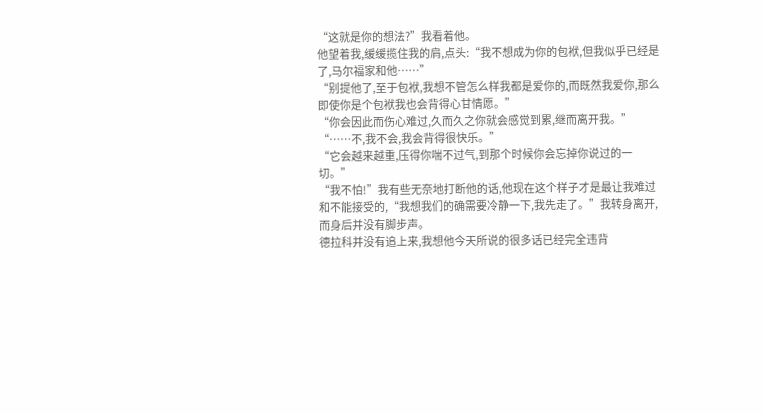“这就是你的想法?”我看着他。
他望着我,缓缓揽住我的肩,点头:“我不想成为你的包袱,但我似乎已经是了,马尔福家和他……”
“别提他了,至于包袱,我想不管怎么样我都是爱你的,而既然我爱你,那么即使你是个包袱我也会背得心甘情愿。”
“你会因此而伤心难过,久而久之你就会感觉到累,继而离开我。”
“……不,我不会,我会背得很快乐。”
“它会越来越重,压得你喘不过气,到那个时候你会忘掉你说过的一切。”
“我不怕!”我有些无奈地打断他的话,他现在这个样子才是最让我难过和不能接受的,“我想我们的确需要冷静一下,我先走了。”我转身离开,而身后并没有脚步声。
德拉科并没有追上来,我想他今天所说的很多话已经完全违背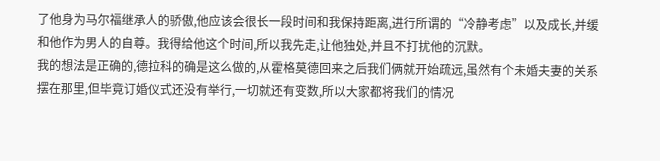了他身为马尔福继承人的骄傲,他应该会很长一段时间和我保持距离,进行所谓的“冷静考虑”以及成长,并缓和他作为男人的自尊。我得给他这个时间,所以我先走,让他独处,并且不打扰他的沉默。
我的想法是正确的,德拉科的确是这么做的,从霍格莫德回来之后我们俩就开始疏远,虽然有个未婚夫妻的关系摆在那里,但毕竟订婚仪式还没有举行,一切就还有变数,所以大家都将我们的情况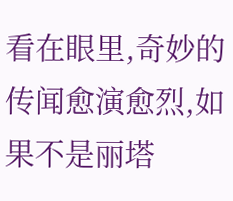看在眼里,奇妙的传闻愈演愈烈,如果不是丽塔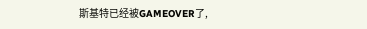斯基特已经被GAMEOVER了,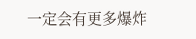一定会有更多爆炸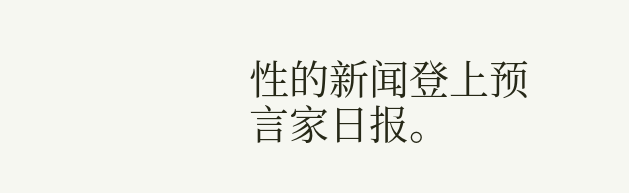性的新闻登上预言家日报。